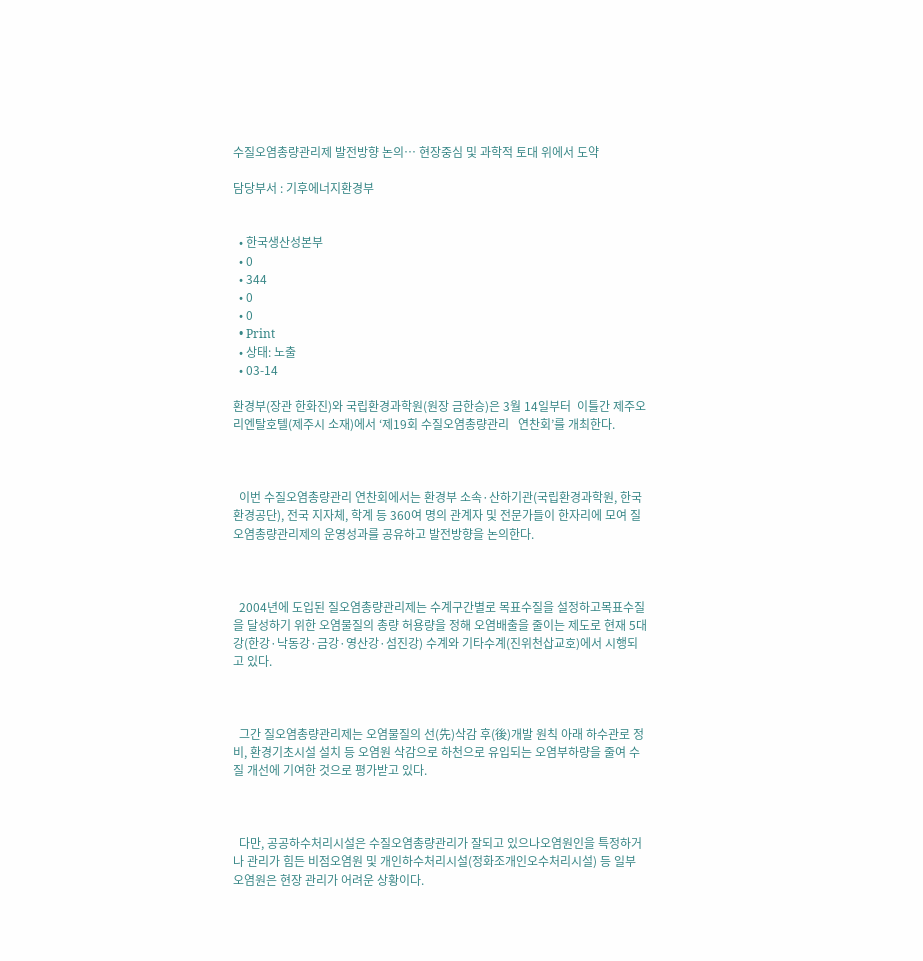수질오염총량관리제 발전방향 논의… 현장중심 및 과학적 토대 위에서 도약

담당부서 : 기후에너지환경부


  • 한국생산성본부
  • 0
  • 344
  • 0
  • 0
  • Print
  • 상태: 노출
  • 03-14

환경부(장관 한화진)와 국립환경과학원(원장 금한승)은 3월 14일부터  이틀간 제주오리엔탈호텔(제주시 소재)에서 ‘제19회 수질오염총량관리   연찬회’를 개최한다.



  이번 수질오염총량관리 연찬회에서는 환경부 소속·산하기관(국립환경과학원, 한국환경공단), 전국 지자체, 학계 등 360여 명의 관계자 및 전문가들이 한자리에 모여 질오염총량관리제의 운영성과를 공유하고 발전방향을 논의한다.



  2004년에 도입된 질오염총량관리제는 수계구간별로 목표수질을 설정하고목표수질을 달성하기 위한 오염물질의 총량 허용량을 정해 오염배출을 줄이는 제도로 현재 5대강(한강·낙동강·금강·영산강·섬진강) 수계와 기타수계(진위천삽교호)에서 시행되고 있다.



  그간 질오염총량관리제는 오염물질의 선(先)삭감 후(後)개발 원칙 아래 하수관로 정비, 환경기초시설 설치 등 오염원 삭감으로 하천으로 유입되는 오염부하량을 줄여 수질 개선에 기여한 것으로 평가받고 있다.



  다만, 공공하수처리시설은 수질오염총량관리가 잘되고 있으나오염원인을 특정하거나 관리가 힘든 비점오염원 및 개인하수처리시설(정화조개인오수처리시설) 등 일부 오염원은 현장 관리가 어려운 상황이다.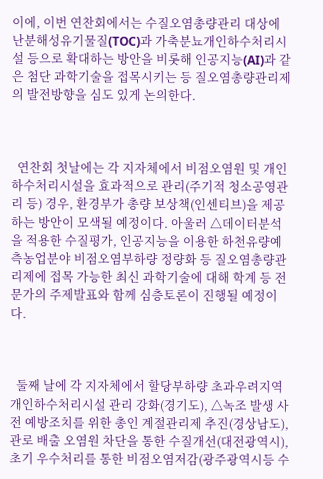이에, 이번 연찬회에서는 수질오염총량관리 대상에 난분해성유기물질(TOC)과 가축분뇨개인하수처리시설 등으로 확대하는 방안을 비롯해 인공지능(AI)과 같은 첨단 과학기술을 접목시키는 등 질오염총량관리제의 발전방향을 심도 있게 논의한다.



  연찬회 첫날에는 각 지자체에서 비점오염원 및 개인하수처리시설을 효과적으로 관리(주기적 청소공영관리 등) 경우, 환경부가 총량 보상책(인센티브)을 제공하는 방안이 모색될 예정이다. 아울러 △데이터분석을 적용한 수질평가, 인공지능을 이용한 하천유량예측농업분야 비점오염부하량 정량화 등 질오염총량관리제에 접목 가능한 최신 과학기술에 대해 학계 등 전문가의 주제발표와 함께 심층토론이 진행될 예정이다.



  둘째 날에 각 지자체에서 할당부하량 초과우려지역 개인하수처리시설 관리 강화(경기도), △녹조 발생 사전 예방조치를 위한 총인 계절관리제 추진(경상남도), 관로 배출 오염원 차단을 통한 수질개선(대전광역시), 초기 우수처리를 통한 비점오염저감(광주광역시등 수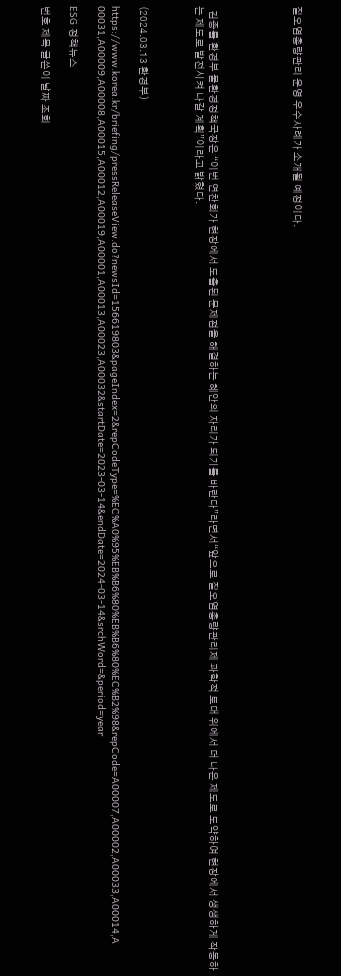질오염총량관리 운영 우수사례가 소개될 예정이다.





  김종률 환경부 물환경정책국장은 “이번 연찬회가 현장에서 도출된 문제점을 해결하는 혜안의 자리가 되기를 바란다”라면서“앞으로 질오염총량관리제 과학적 토대 위에서 더 나은 제도로 도약하여 현장에서 생생하게 작동하는 제도로 발전시켜 나갈 계획”이라고 밝혔다.



(2024.03.13 환경부)

https://www.korea.kr/briefing/pressReleaseView.do?newsId=156619803&pageIndex=2&repCodeType=%EC%A0%95%EB%B6%80%EB%B6%80%EC%B2%98&repCode=A00007,A00002,A00033,A00014,A00031,A00009,A00008,A00015,A00012,A00019,A00001,A00013,A00023,A00032&startDate=2023-03-14&endDate=2024-03-14&srchWord=&period=year

ESG 정책뉴스

번호 제목 글쓴이 날짜 조회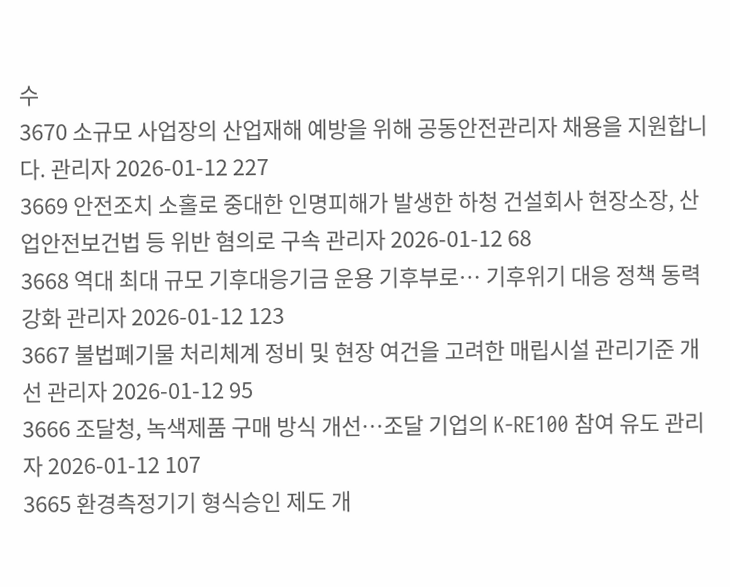수
3670 소규모 사업장의 산업재해 예방을 위해 공동안전관리자 채용을 지원합니다. 관리자 2026-01-12 227
3669 안전조치 소홀로 중대한 인명피해가 발생한 하청 건설회사 현장소장, 산업안전보건법 등 위반 혐의로 구속 관리자 2026-01-12 68
3668 역대 최대 규모 기후대응기금 운용 기후부로… 기후위기 대응 정책 동력 강화 관리자 2026-01-12 123
3667 불법폐기물 처리체계 정비 및 현장 여건을 고려한 매립시설 관리기준 개선 관리자 2026-01-12 95
3666 조달청, 녹색제품 구매 방식 개선…조달 기업의 K-RE100 참여 유도 관리자 2026-01-12 107
3665 환경측정기기 형식승인 제도 개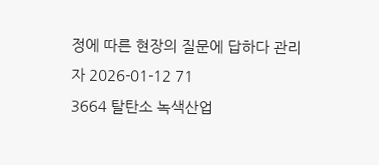정에 따른 현장의 질문에 답하다 관리자 2026-01-12 71
3664 탈탄소 녹색산업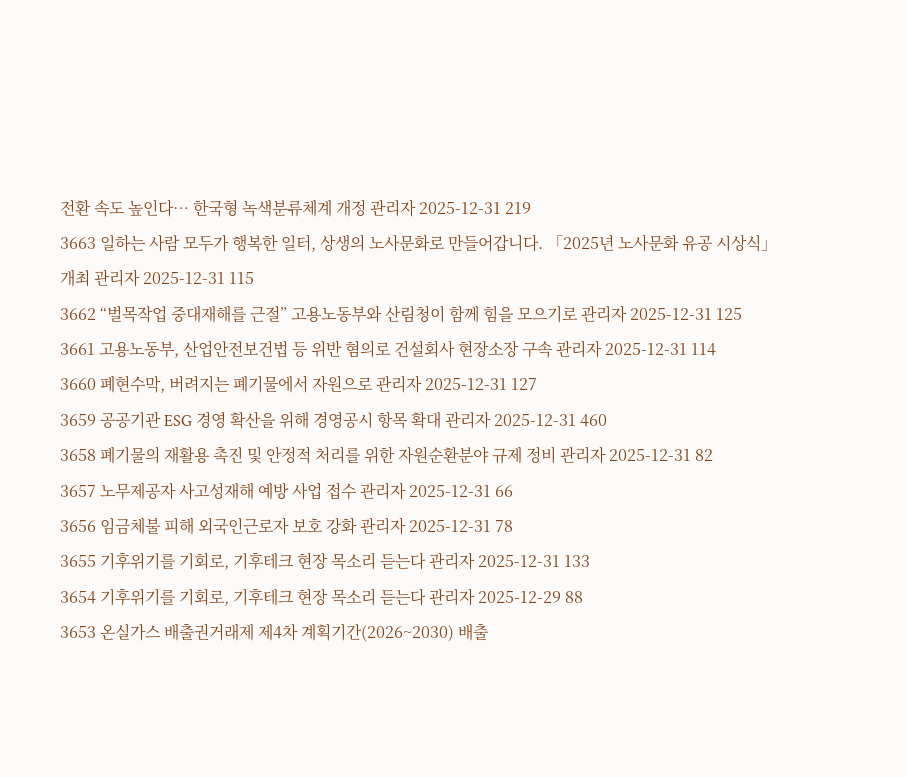전환 속도 높인다… 한국형 녹색분류체계 개정 관리자 2025-12-31 219
3663 일하는 사람 모두가 행복한 일터, 상생의 노사문화로 만들어갑니다. 「2025년 노사문화 유공 시상식」 개최 관리자 2025-12-31 115
3662 “벌목작업 중대재해를 근절” 고용노동부와 산림청이 함께 힘을 모으기로 관리자 2025-12-31 125
3661 고용노동부, 산업안전보건법 등 위반 혐의로 건설회사 현장소장 구속 관리자 2025-12-31 114
3660 폐현수막, 버려지는 폐기물에서 자원으로 관리자 2025-12-31 127
3659 공공기관 ESG 경영 확산을 위해 경영공시 항목 확대 관리자 2025-12-31 460
3658 폐기물의 재활용 촉진 및 안정적 처리를 위한 자원순환분야 규제 정비 관리자 2025-12-31 82
3657 노무제공자 사고성재해 예방 사업 접수 관리자 2025-12-31 66
3656 임금체불 피해 외국인근로자 보호 강화 관리자 2025-12-31 78
3655 기후위기를 기회로, 기후테크 현장 목소리 듣는다 관리자 2025-12-31 133
3654 기후위기를 기회로, 기후테크 현장 목소리 듣는다 관리자 2025-12-29 88
3653 온실가스 배출권거래제 제4차 계획기간(2026~2030) 배출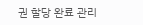권 할당 완료 관리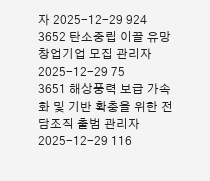자 2025-12-29 924
3652 탄소중립 이끌 유망 창업기업 모집 관리자 2025-12-29 75
3651 해상풍력 보급 가속화 및 기반 확충을 위한 전담조직 출범 관리자 2025-12-29 116